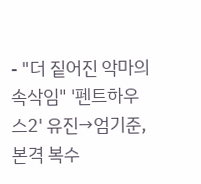- "더 짙어진 악마의 속삭임" '펜트하우스2' 유진→엄기준, 본격 복수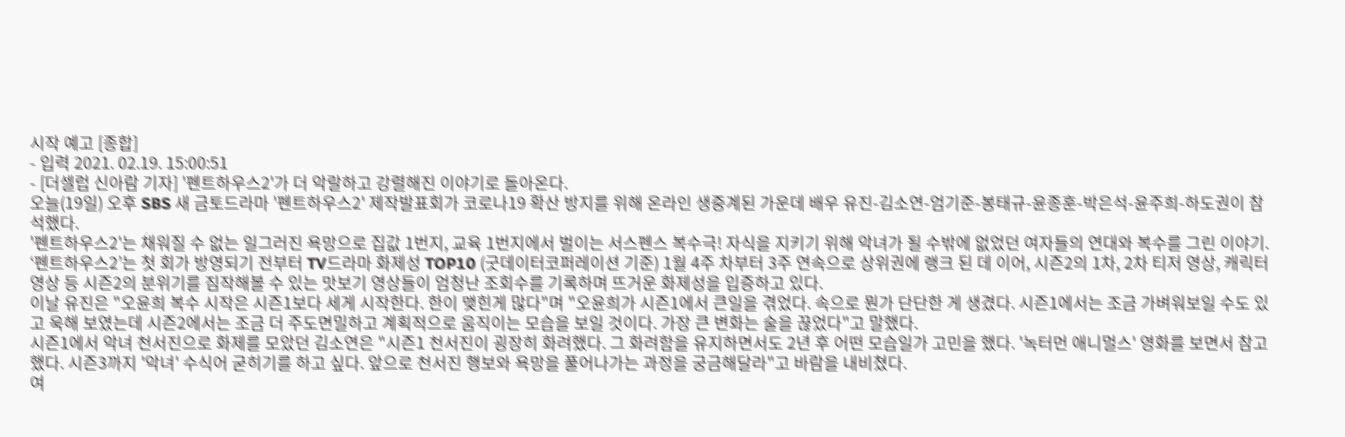시작 예고 [종합]
- 입력 2021. 02.19. 15:00:51
- [더셀럽 신아람 기자] '펜트하우스2'가 더 악랄하고 강렬해진 이야기로 돌아온다.
오늘(19일) 오후 SBS 새 금토드라마 '펜트하우스2' 제작발표회가 코로나19 확산 방지를 위해 온라인 생중계된 가운데 배우 유진-김소연-엄기준-봉태규-윤종훈-박은석-윤주희-하도권이 참석했다.
'펜트하우스2'는 채워질 수 없는 일그러진 욕망으로 집값 1번지, 교육 1번지에서 벌이는 서스펜스 복수극! 자식을 지키기 위해 악녀가 될 수밖에 없었던 여자들의 연대와 복수를 그린 이야기.
‘펜트하우스2’는 첫 회가 방영되기 전부터 TV드라마 화제성 TOP10 (굿데이터코퍼레이션 기준) 1월 4주 차부터 3주 연속으로 상위권에 랭크 된 데 이어, 시즌2의 1차, 2차 티저 영상, 캐릭터 영상 등 시즌2의 분위기를 짐작해볼 수 있는 맛보기 영상들이 엄청난 조회수를 기록하며 뜨거운 화제성을 입증하고 있다.
이날 유진은 "오윤희 복수 시작은 시즌1보다 세게 시작한다. 한이 맺힌게 많다"며 "오윤희가 시즌1에서 큰일을 겪었다. 속으로 뭔가 단단한 게 생겼다. 시즌1에서는 조금 가벼워보일 수도 있고 욱해 보였는데 시즌2에서는 조금 더 주도면밀하고 계획적으로 움직이는 모습을 보일 것이다. 가장 큰 변화는 술을 끊었다"고 말했다.
시즌1에서 악녀 천서진으로 화제를 모았던 김소연은 "시즌1 천서진이 굉장히 화려했다. 그 화려함을 유지하면서도 2년 후 어떤 모습일가 고민을 했다. '녹터먼 애니멀스' 영화를 보면서 참고했다. 시즌3까지 '악녀' 수식어 굳히기를 하고 싶다. 앞으로 천서진 행보와 욕망을 풀어나가는 과정을 궁금해달라"고 바람을 내비쳤다.
여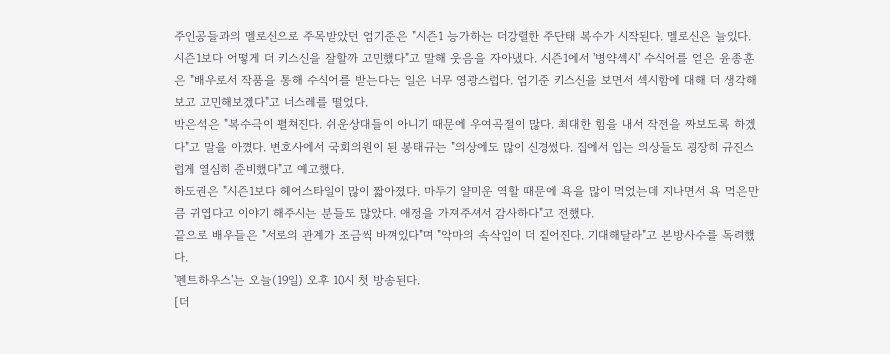주인공들과의 멜로신으로 주목받았던 엄기준은 "시즌1 능가하는 더강렬한 주단태 복수가 시작된다. 멜로신은 늘있다. 시즌1보다 어떻게 더 키스신을 잘할까 고민했다"고 말해 웃음을 자아냈다. 시즌1에서 '병약섹시' 수식어를 얻은 윤종훈은 "배우로서 작품을 통해 수식어를 받는다는 일은 너무 영광스럽다. 엄기준 키스신을 보면서 섹시함에 대해 더 생각해보고 고민해보겠다"고 너스레를 떨었다.
박은석은 "복수극이 펼쳐진다. 쉬운상대들이 아니기 때문에 우여곡절이 많다. 최대한 힘을 내서 작전을 짜보도록 하겠다"고 말을 아꼈다. 변호사에서 국회의원이 된 봉태규는 "의상에도 많이 신경썼다. 집에서 입는 의상들도 굉장히 규진스럽게 열심히 준비했다"고 예고했다.
하도권은 "시즌1보다 헤어스타일이 많이 짧아졌다. 마두기 얄미운 역할 때문에 욕을 많이 먹었는데 지나면서 욕 먹은만큼 귀엽다고 이야기 해주시는 분들도 많았다. 애정을 가져주셔서 감사하다"고 전했다.
끝으로 배우들은 "서로의 관계가 조금씩 바껴있다"며 "악마의 속삭임이 더 짙어진다. 기대해달라"고 본방사수를 독려했다.
'펜트하우스'는 오늘(19일) 오후 10시 첫 방송된다.
[더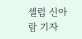셀럽 신아람 기자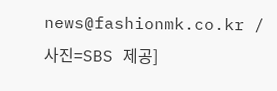news@fashionmk.co.kr / 사진=SBS 제공]